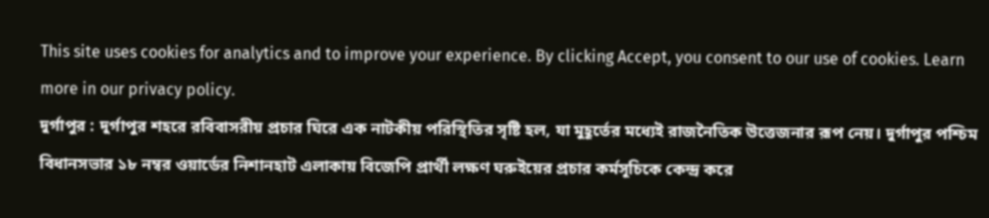This site uses cookies for analytics and to improve your experience. By clicking Accept, you consent to our use of cookies. Learn more in our privacy policy.
দুর্গাপুর : দুর্গাপুর শহরে রবিবাসরীয় প্রচার ঘিরে এক নাটকীয় পরিস্থিতির সৃষ্টি হল, যা মুহূর্তের মধ্যেই রাজনৈতিক উত্তেজনার রূপ নেয়। দুর্গাপুর পশ্চিম বিধানসভার ১৮ নম্বর ওয়ার্ডের নিশানহাট এলাকায় বিজেপি প্রার্থী লক্ষণ ঘরুইয়ের প্রচার কর্মসূচিকে কেন্দ্র করে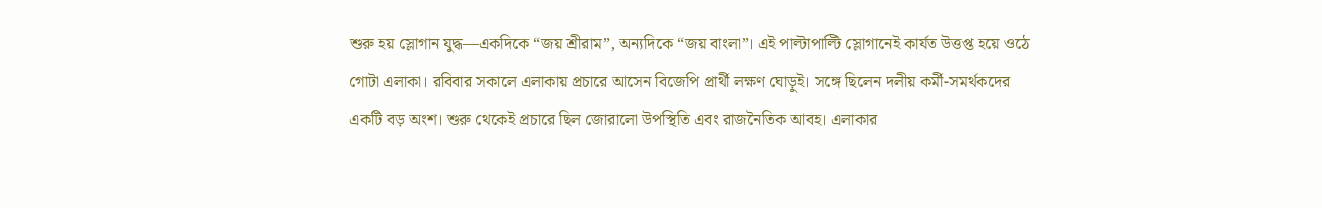শুরু হয় স্লোগান যুদ্ধ—একদিকে “জয় শ্রীরাম”, অন্যদিকে “জয় বাংলা”। এই পাল্টাপাল্টি স্লোগানেই কার্যত উত্তপ্ত হয়ে ওঠে গোটা এলাকা। রবিবার সকালে এলাকায় প্রচারে আসেন বিজেপি প্রার্থী লক্ষণ ঘোড়ুই। সঙ্গে ছিলেন দলীয় কর্মী-সমর্থকদের একটি বড় অংশ। শুরু থেকেই প্রচারে ছিল জোরালো উপস্থিতি এবং রাজনৈতিক আবহ। এলাকার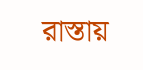রাস্তায়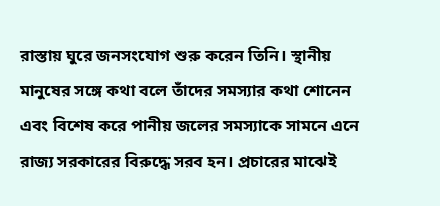রাস্তায় ঘুরে জনসংযোগ শুরু করেন তিনি। স্থানীয় মানুষের সঙ্গে কথা বলে তাঁদের সমস্যার কথা শোনেন এবং বিশেষ করে পানীয় জলের সমস্যাকে সামনে এনে রাজ্য সরকারের বিরুদ্ধে সরব হন। প্রচারের মাঝেই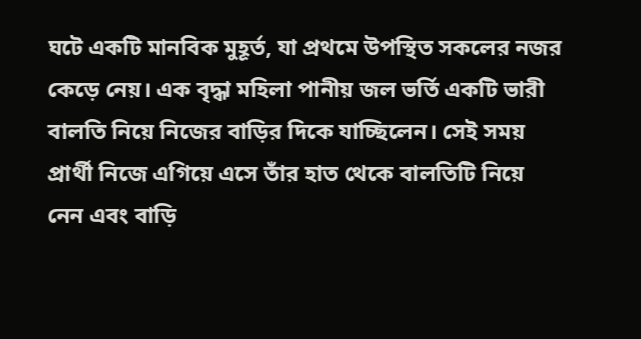ঘটে একটি মানবিক মুহূর্ত, যা প্রথমে উপস্থিত সকলের নজর কেড়ে নেয়। এক বৃদ্ধা মহিলা পানীয় জল ভর্তি একটি ভারী বালতি নিয়ে নিজের বাড়ির দিকে যাচ্ছিলেন। সেই সময় প্রার্থী নিজে এগিয়ে এসে তাঁর হাত থেকে বালতিটি নিয়ে নেন এবং বাড়ি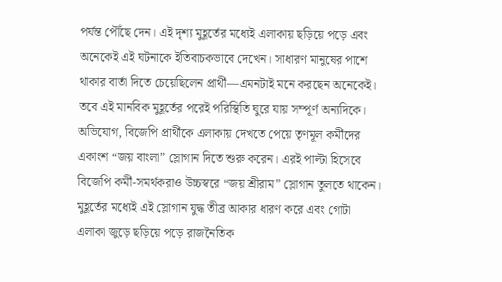পর্যন্ত পৌঁছে দেন। এই দৃশ্য মুহূর্তের মধ্যেই এলাকায় ছড়িয়ে পড়ে এবং অনেকেই এই ঘটনাকে ইতিবাচকভাবে দেখেন। সাধারণ মানুষের পাশে থাকার বার্তা দিতে চেয়েছিলেন প্রার্থী—এমনটাই মনে করছেন অনেকেই। তবে এই মানবিক মুহূর্তের পরেই পরিস্থিতি ঘুরে যায় সম্পূর্ণ অন্যদিকে। অভিযোগ, বিজেপি প্রার্থীকে এলাকায় দেখতে পেয়ে তৃণমূল কর্মীদের একাংশ “জয় বাংলা” স্লোগান দিতে শুরু করেন। এরই পাল্টা হিসেবে বিজেপি কর্মী-সমর্থকরাও উচ্চস্বরে “জয় শ্রীরাম” স্লোগান তুলতে থাকেন। মুহূর্তের মধ্যেই এই স্লোগান যুদ্ধ তীব্র আকার ধারণ করে এবং গোটা এলাকা জুড়ে ছড়িয়ে পড়ে রাজনৈতিক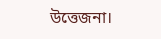উত্তেজনা।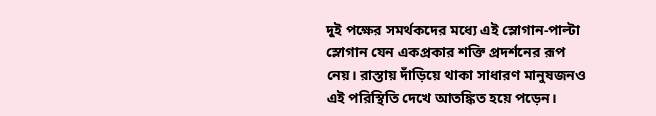দুই পক্ষের সমর্থকদের মধ্যে এই স্লোগান-পাল্টা স্লোগান যেন একপ্রকার শক্তি প্রদর্শনের রূপ নেয়। রাস্তায় দাঁড়িয়ে থাকা সাধারণ মানুষজনও এই পরিস্থিতি দেখে আতঙ্কিত হয়ে পড়েন।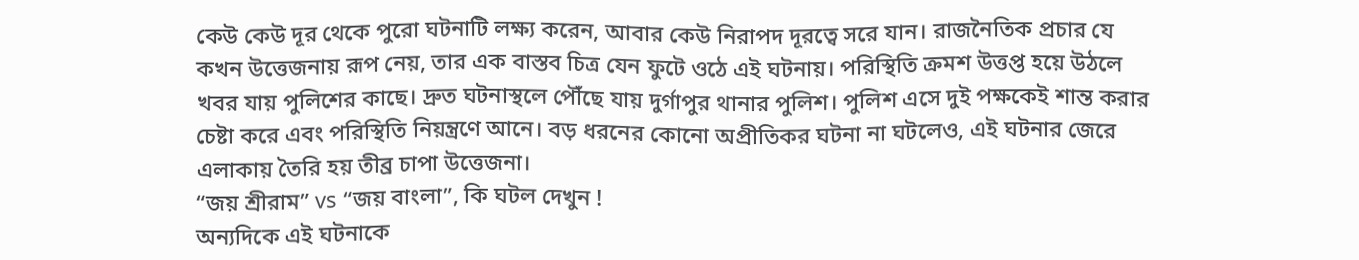কেউ কেউ দূর থেকে পুরো ঘটনাটি লক্ষ্য করেন, আবার কেউ নিরাপদ দূরত্বে সরে যান। রাজনৈতিক প্রচার যে কখন উত্তেজনায় রূপ নেয়, তার এক বাস্তব চিত্র যেন ফুটে ওঠে এই ঘটনায়। পরিস্থিতি ক্রমশ উত্তপ্ত হয়ে উঠলে খবর যায় পুলিশের কাছে। দ্রুত ঘটনাস্থলে পৌঁছে যায় দুর্গাপুর থানার পুলিশ। পুলিশ এসে দুই পক্ষকেই শান্ত করার চেষ্টা করে এবং পরিস্থিতি নিয়ন্ত্রণে আনে। বড় ধরনের কোনো অপ্রীতিকর ঘটনা না ঘটলেও, এই ঘটনার জেরে এলাকায় তৈরি হয় তীব্র চাপা উত্তেজনা।
“জয় শ্রীরাম” vs “জয় বাংলা”, কি ঘটল দেখুন !
অন্যদিকে এই ঘটনাকে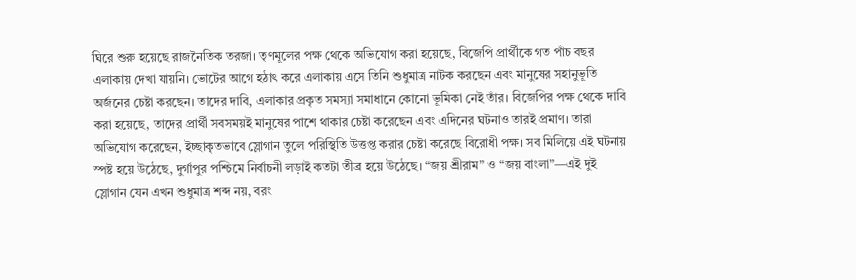ঘিরে শুরু হয়েছে রাজনৈতিক তরজা। তৃণমূলের পক্ষ থেকে অভিযোগ করা হয়েছে, বিজেপি প্রার্থীকে গত পাঁচ বছর এলাকায় দেখা যায়নি। ভোটের আগে হঠাৎ করে এলাকায় এসে তিনি শুধুমাত্র নাটক করছেন এবং মানুষের সহানুভূতি অর্জনের চেষ্টা করছেন। তাদের দাবি, এলাকার প্রকৃত সমস্যা সমাধানে কোনো ভূমিকা নেই তাঁর। বিজেপির পক্ষ থেকে দাবি করা হয়েছে, তাদের প্রার্থী সবসময়ই মানুষের পাশে থাকার চেষ্টা করেছেন এবং এদিনের ঘটনাও তারই প্রমাণ। তারা অভিযোগ করেছেন, ইচ্ছাকৃতভাবে স্লোগান তুলে পরিস্থিতি উত্তপ্ত করার চেষ্টা করেছে বিরোধী পক্ষ। সব মিলিয়ে এই ঘটনায় স্পষ্ট হয়ে উঠেছে, দুর্গাপুর পশ্চিমে নির্বাচনী লড়াই কতটা তীব্র হয়ে উঠেছে। “জয় শ্রীরাম” ও “জয় বাংলা”—এই দুই স্লোগান যেন এখন শুধুমাত্র শব্দ নয়, বরং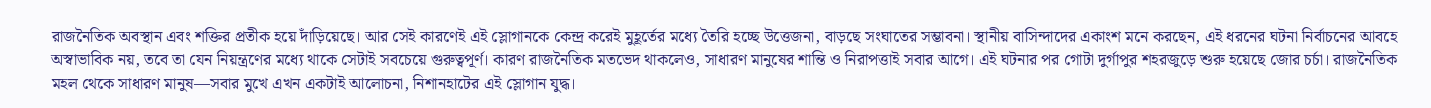রাজনৈতিক অবস্থান এবং শক্তির প্রতীক হয়ে দাঁড়িয়েছে। আর সেই কারণেই এই স্লোগানকে কেন্দ্র করেই মুহূর্তের মধ্যে তৈরি হচ্ছে উত্তেজনা, বাড়ছে সংঘাতের সম্ভাবনা। স্থানীয় বাসিন্দাদের একাংশ মনে করছেন, এই ধরনের ঘটনা নির্বাচনের আবহে অস্বাভাবিক নয়, তবে তা যেন নিয়ন্ত্রণের মধ্যে থাকে সেটাই সবচেয়ে গুরুত্বপূর্ণ। কারণ রাজনৈতিক মতভেদ থাকলেও, সাধারণ মানুষের শান্তি ও নিরাপত্তাই সবার আগে। এই ঘটনার পর গোটা দুর্গাপুর শহরজুড়ে শুরু হয়েছে জোর চর্চা। রাজনৈতিক মহল থেকে সাধারণ মানুষ—সবার মুখে এখন একটাই আলোচনা, নিশানহাটের এই স্লোগান যুদ্ধ।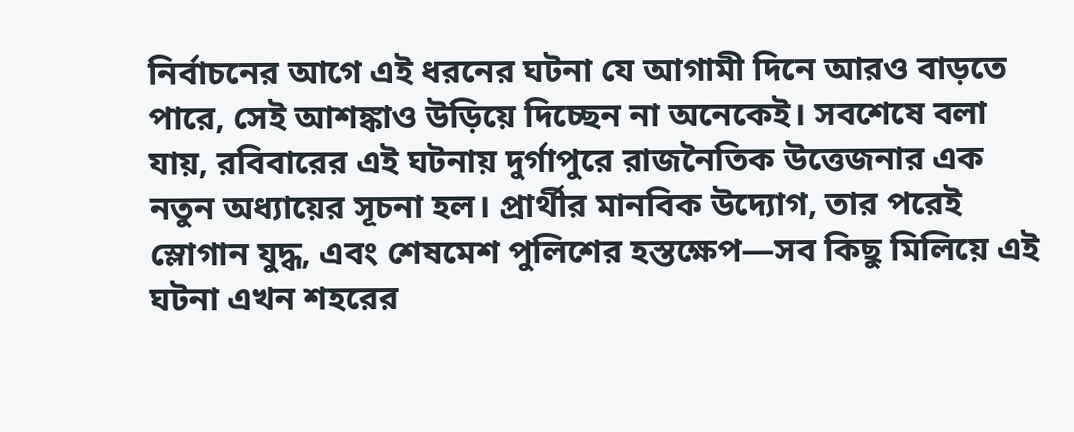নির্বাচনের আগে এই ধরনের ঘটনা যে আগামী দিনে আরও বাড়তে পারে, সেই আশঙ্কাও উড়িয়ে দিচ্ছেন না অনেকেই। সবশেষে বলা যায়, রবিবারের এই ঘটনায় দুর্গাপুরে রাজনৈতিক উত্তেজনার এক নতুন অধ্যায়ের সূচনা হল। প্রার্থীর মানবিক উদ্যোগ, তার পরেই স্লোগান যুদ্ধ, এবং শেষমেশ পুলিশের হস্তক্ষেপ—সব কিছু মিলিয়ে এই ঘটনা এখন শহরের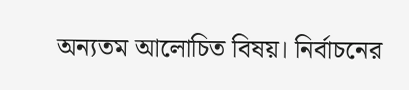অন্যতম আলোচিত বিষয়। নির্বাচনের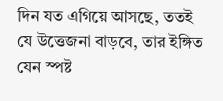দিন যত এগিয়ে আসছে, ততই যে উত্তেজনা বাড়বে, তার ইঙ্গিত যেন স্পষ্ট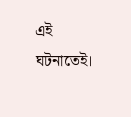এই ঘটনাতেই।